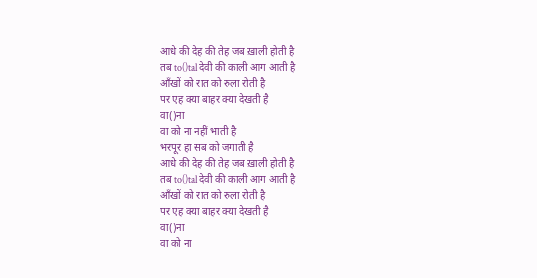आधे की देह की तेह जब ख़ाली होती है
तब to()tal देवी की काली आग आती है
आँखों को रात को रुला रोती है
पर एह क्या बाहर क्या देखती है
वा()ना
वा को ना नहीं भाती है
भरपूर हा सब को जगाती है
आधे की देह की तेह जब ख़ाली होती है
तब to()tal देवी की काली आग आती है
आँखों को रात को रुला रोती है
पर एह क्या बाहर क्या देखती है
वा()ना
वा को ना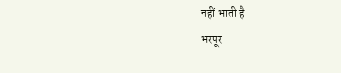नहीं भाती है
भरपूर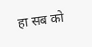हा सब को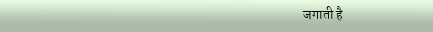जगाती है